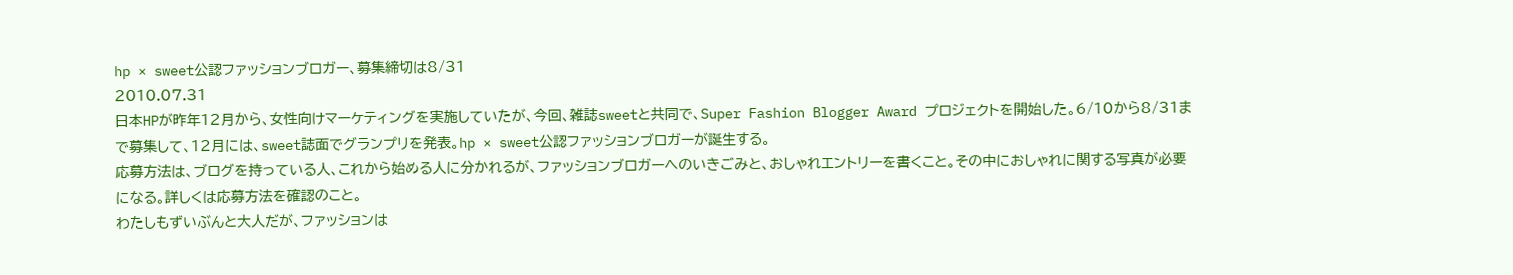hp × sweet公認ファッションブロガー、募集締切は8/31
2010.07.31
日本HPが昨年12月から、女性向けマーケティングを実施していたが、今回、雑誌sweetと共同で、Super Fashion Blogger Award プロジェクトを開始した。6/10から8/31まで募集して、12月には、sweet誌面でグランプリを発表。hp × sweet公認ファッションブロガーが誕生する。
応募方法は、ブログを持っている人、これから始める人に分かれるが、ファッションブロガーへのいきごみと、おしゃれエントリーを書くこと。その中におしゃれに関する写真が必要になる。詳しくは応募方法を確認のこと。
わたしもずいぶんと大人だが、ファッションは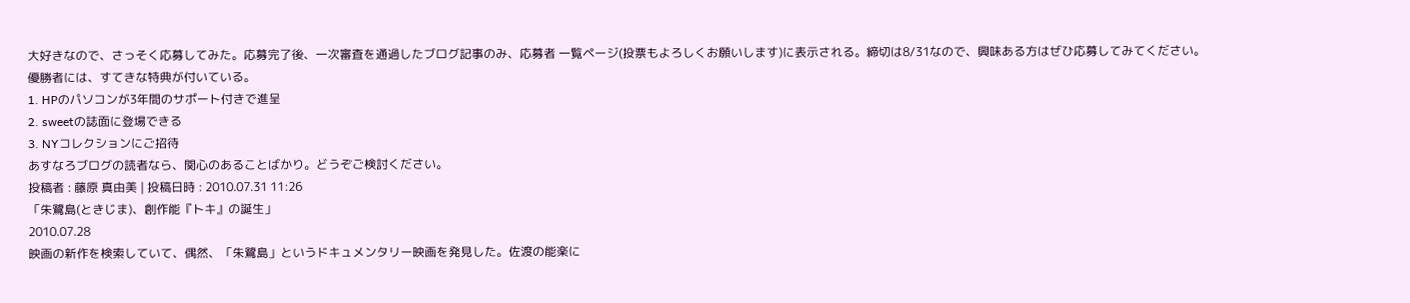大好きなので、さっそく応募してみた。応募完了後、一次審査を通過したブログ記事のみ、応募者 一覧ページ(投票もよろしくお願いします)に表示される。締切は8/31なので、興味ある方はぜひ応募してみてください。
優勝者には、すてきな特典が付いている。
1. HPのパソコンが3年間のサポート付きで進呈
2. sweetの誌面に登場できる
3. NYコレクションにご招待
あすなろブログの読者なら、関心のあることばかり。どうぞご検討ください。
投稿者 : 藤原 真由美 | 投稿日時 : 2010.07.31 11:26
「朱鷺島(ときじま)、創作能『トキ』の誕生」
2010.07.28
映画の新作を検索していて、偶然、「朱鷺島」というドキュメンタリー映画を発見した。佐渡の能楽に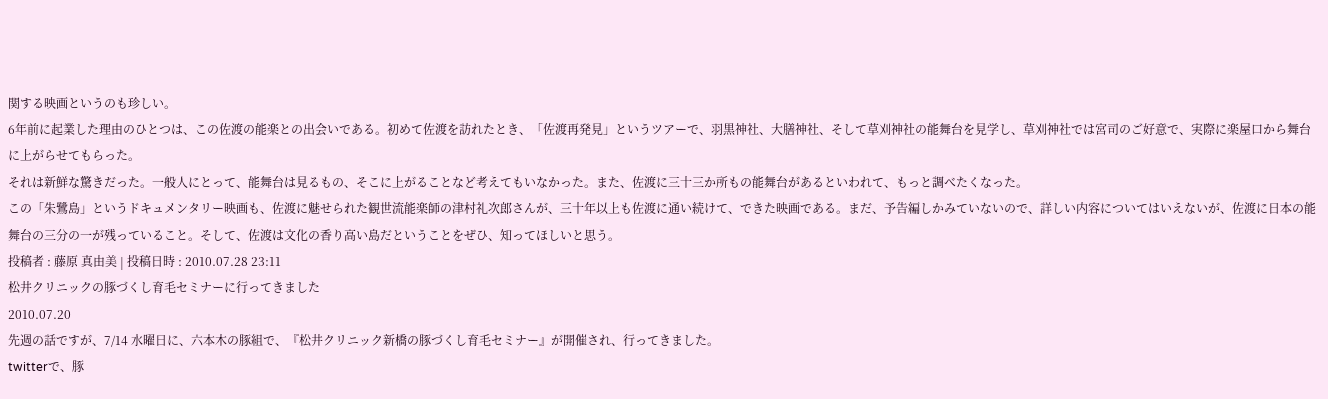関する映画というのも珍しい。
6年前に起業した理由のひとつは、この佐渡の能楽との出会いである。初めて佐渡を訪れたとき、「佐渡再発見」というツアーで、羽黒神社、大膳神社、そして草刈神社の能舞台を見学し、草刈神社では宮司のご好意で、実際に楽屋口から舞台に上がらせてもらった。
それは新鮮な驚きだった。一般人にとって、能舞台は見るもの、そこに上がることなど考えてもいなかった。また、佐渡に三十三か所もの能舞台があるといわれて、もっと調べたくなった。
この「朱鷺島」というドキュメンタリー映画も、佐渡に魅せられた観世流能楽師の津村礼次郎さんが、三十年以上も佐渡に通い続けて、できた映画である。まだ、予告編しかみていないので、詳しい内容についてはいえないが、佐渡に日本の能舞台の三分の一が残っていること。そして、佐渡は文化の香り高い島だということをぜひ、知ってほしいと思う。
投稿者 : 藤原 真由美 | 投稿日時 : 2010.07.28 23:11
松井クリニックの豚づくし育毛セミナーに行ってきました
2010.07.20
先週の話ですが、7/14 水曜日に、六本木の豚組で、『松井クリニック新橋の豚づくし育毛セミナー』が開催され、行ってきました。
twitterで、豚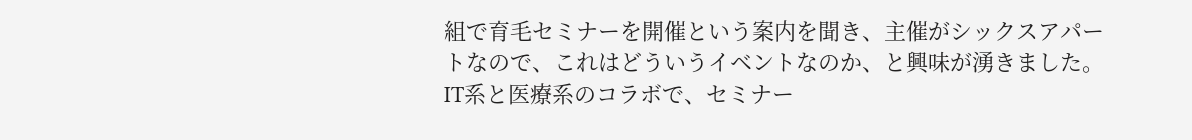組で育毛セミナーを開催という案内を聞き、主催がシックスアパートなので、これはどういうイベントなのか、と興味が湧きました。
IT系と医療系のコラボで、セミナー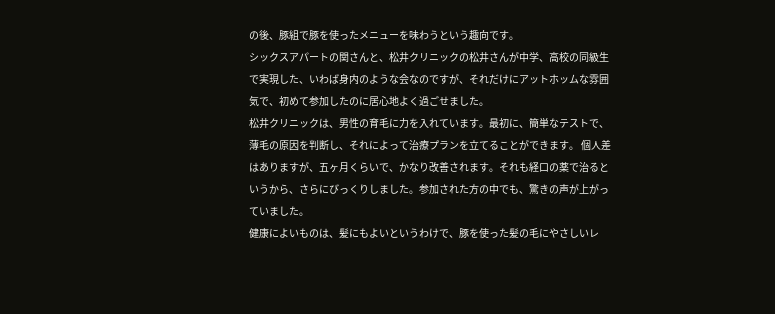の後、豚組で豚を使ったメニューを味わうという趣向です。
シックスアパートの関さんと、松井クリニックの松井さんが中学、高校の同級生で実現した、いわば身内のような会なのですが、それだけにアットホッムな雰囲気で、初めて参加したのに居心地よく過ごせました。
松井クリニックは、男性の育毛に力を入れています。最初に、簡単なテストで、薄毛の原因を判断し、それによって治療プランを立てることができます。 個人差はありますが、五ヶ月くらいで、かなり改善されます。それも経口の薬で治るというから、さらにびっくりしました。参加された方の中でも、驚きの声が上がっていました。
健康によいものは、髪にもよいというわけで、豚を使った髪の毛にやさしいレ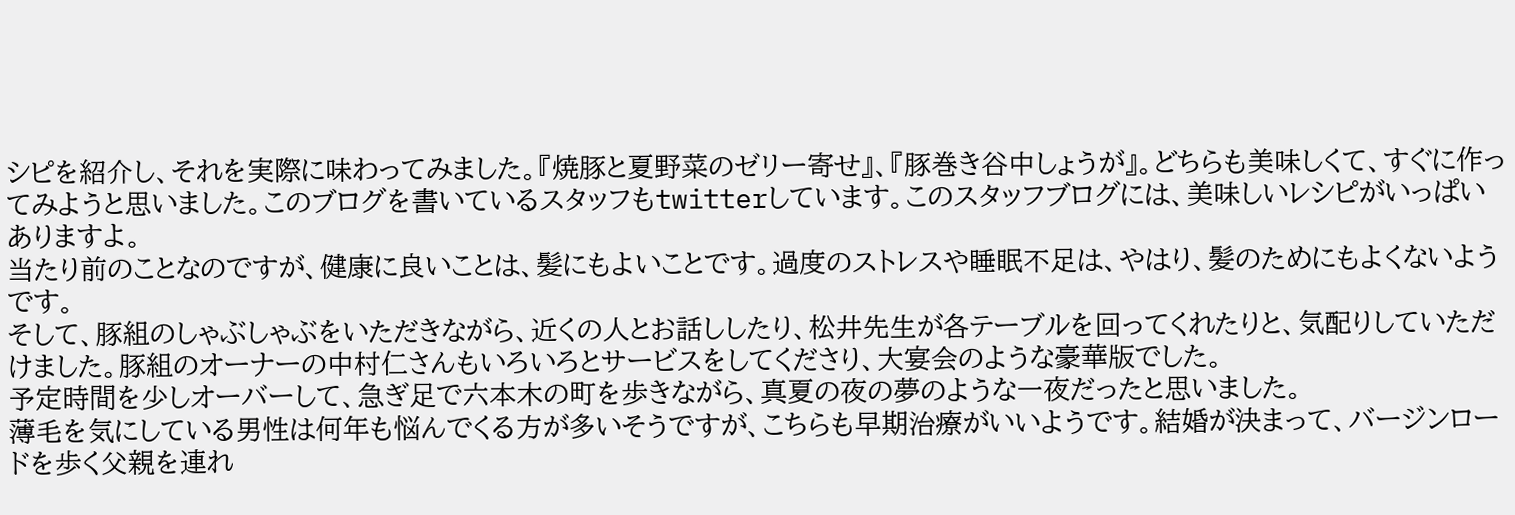シピを紹介し、それを実際に味わってみました。『焼豚と夏野菜のゼリー寄せ』、『豚巻き谷中しょうが』。どちらも美味しくて、すぐに作ってみようと思いました。このブログを書いているスタッフもtwitterしています。このスタッフブログには、美味しいレシピがいっぱいありますよ。
当たり前のことなのですが、健康に良いことは、髪にもよいことです。過度のストレスや睡眠不足は、やはり、髪のためにもよくないようです。
そして、豚組のしゃぶしゃぶをいただきながら、近くの人とお話ししたり、松井先生が各テーブルを回ってくれたりと、気配りしていただけました。豚組のオーナーの中村仁さんもいろいろとサービスをしてくださり、大宴会のような豪華版でした。
予定時間を少しオーバーして、急ぎ足で六本木の町を歩きながら、真夏の夜の夢のような一夜だったと思いました。
薄毛を気にしている男性は何年も悩んでくる方が多いそうですが、こちらも早期治療がいいようです。結婚が決まって、バージンロードを歩く父親を連れ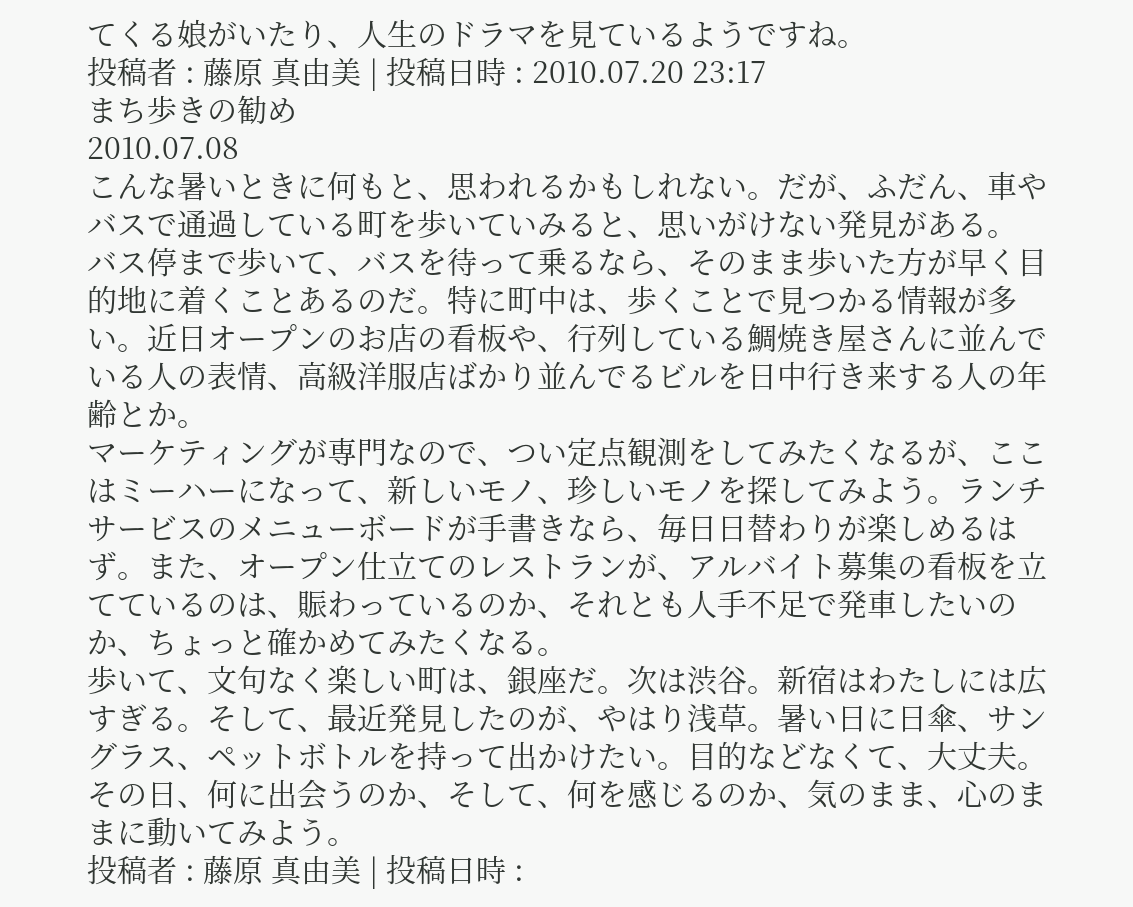てくる娘がいたり、人生のドラマを見ているようですね。
投稿者 : 藤原 真由美 | 投稿日時 : 2010.07.20 23:17
まち歩きの勧め
2010.07.08
こんな暑いときに何もと、思われるかもしれない。だが、ふだん、車やバスで通過している町を歩いていみると、思いがけない発見がある。
バス停まで歩いて、バスを待って乗るなら、そのまま歩いた方が早く目的地に着くことあるのだ。特に町中は、歩くことで見つかる情報が多い。近日オープンのお店の看板や、行列している鯛焼き屋さんに並んでいる人の表情、高級洋服店ばかり並んでるビルを日中行き来する人の年齢とか。
マーケティングが専門なので、つい定点観測をしてみたくなるが、ここはミーハーになって、新しいモノ、珍しいモノを探してみよう。ランチサービスのメニューボードが手書きなら、毎日日替わりが楽しめるはず。また、オープン仕立てのレストランが、アルバイト募集の看板を立てているのは、賑わっているのか、それとも人手不足で発車したいのか、ちょっと確かめてみたくなる。
歩いて、文句なく楽しい町は、銀座だ。次は渋谷。新宿はわたしには広すぎる。そして、最近発見したのが、やはり浅草。暑い日に日傘、サングラス、ペットボトルを持って出かけたい。目的などなくて、大丈夫。その日、何に出会うのか、そして、何を感じるのか、気のまま、心のままに動いてみよう。
投稿者 : 藤原 真由美 | 投稿日時 :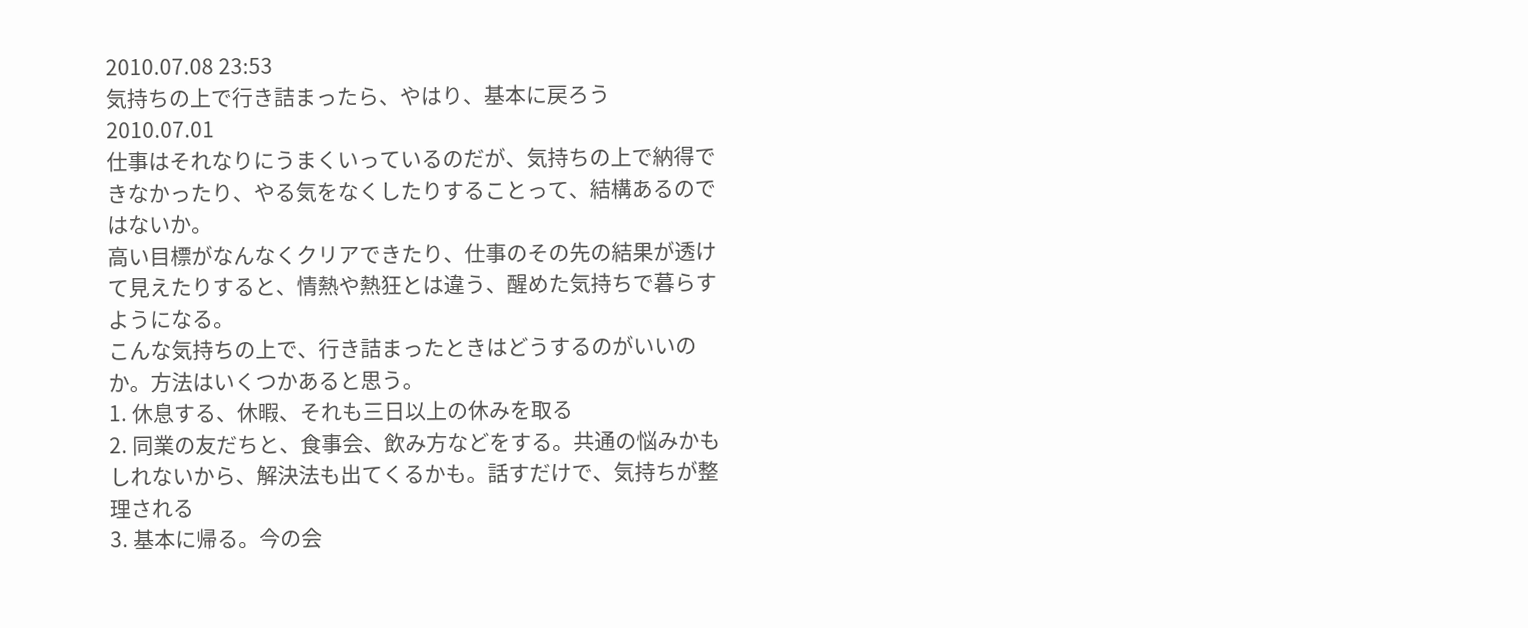2010.07.08 23:53
気持ちの上で行き詰まったら、やはり、基本に戻ろう
2010.07.01
仕事はそれなりにうまくいっているのだが、気持ちの上で納得できなかったり、やる気をなくしたりすることって、結構あるのではないか。
高い目標がなんなくクリアできたり、仕事のその先の結果が透けて見えたりすると、情熱や熱狂とは違う、醒めた気持ちで暮らすようになる。
こんな気持ちの上で、行き詰まったときはどうするのがいいのか。方法はいくつかあると思う。
1. 休息する、休暇、それも三日以上の休みを取る
2. 同業の友だちと、食事会、飲み方などをする。共通の悩みかもしれないから、解決法も出てくるかも。話すだけで、気持ちが整理される
3. 基本に帰る。今の会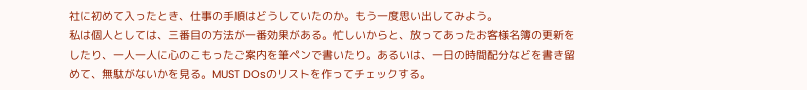社に初めて入ったとき、仕事の手順はどうしていたのか。もう一度思い出してみよう。
私は個人としては、三番目の方法が一番効果がある。忙しいからと、放ってあったお客様名簿の更新をしたり、一人一人に心のこもったご案内を筆ペンで書いたり。あるいは、一日の時間配分などを書き留めて、無駄がないかを見る。MUST DOsのリストを作ってチェックする。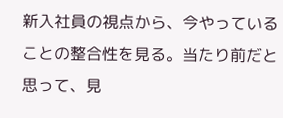新入社員の視点から、今やっていることの整合性を見る。当たり前だと思って、見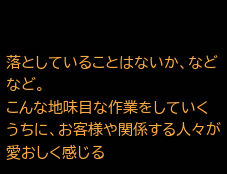落としていることはないか、などなど。
こんな地味目な作業をしていくうちに、お客様や関係する人々が愛おしく感じる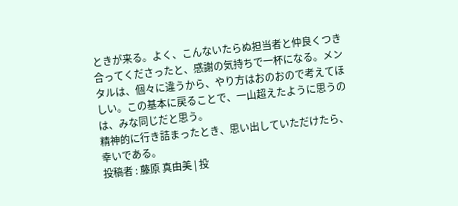ときが来る。よく、こんないたらぬ担当者と仲良くつき合ってくださったと、感謝の気持ちで一杯になる。メンタルは、個々に違うから、やり方はおのおので考えてほしい。この基本に戻ることで、一山超えたように思うのは、みな同じだと思う。
精神的に行き詰まったとき、思い出していただけたら、幸いである。
投稿者 : 藤原 真由美 | 投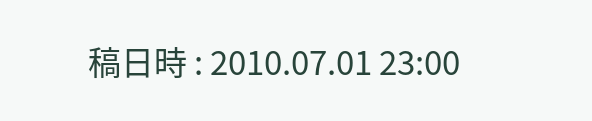稿日時 : 2010.07.01 23:00